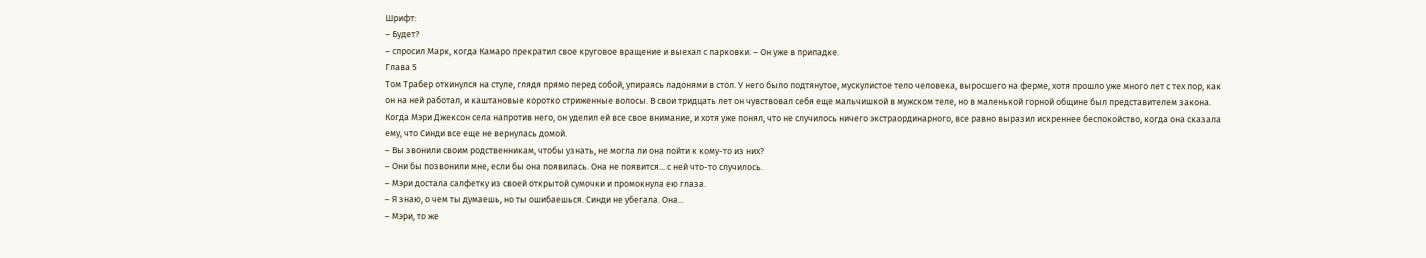Шрифт:
– Будет?
– спросил Марк, когда Камаро прекратил свое круговое вращение и выехал с парковки. – Он уже в припадке.
Глава 5
Том Трабер откинулся на стуле, глядя прямо перед собой, упираясь ладонями в стол. У него было подтянутое, мускулистое тело человека, выросшего на ферме, хотя прошло уже много лет с тех пор, как он на ней работал, и каштановые коротко стриженные волосы. В свои тридцать лет он чувствовал себя еще мальчишкой в мужском теле, но в маленькой горной общине был представителем закона. Когда Мэри Джексон села напротив него, он уделил ей все свое внимание, и хотя уже понял, что не случилось ничего экстраординарного, все равно выразил искреннее беспокойство, когда она сказала ему, что Синди все еще не вернулась домой.
– Вы звонили своим родственникам, чтобы узнать, не могла ли она пойти к кому-то из них?
– Они бы позвонили мне, если бы она появилась. Она не появится... с ней что-то случилось.
– Мэри достала салфетку из своей открытой сумочки и промокнула ею глаза.
– Я знаю, о чем ты думаешь, но ты ошибаешься. Синди не убегала. Она...
– Мэри, то же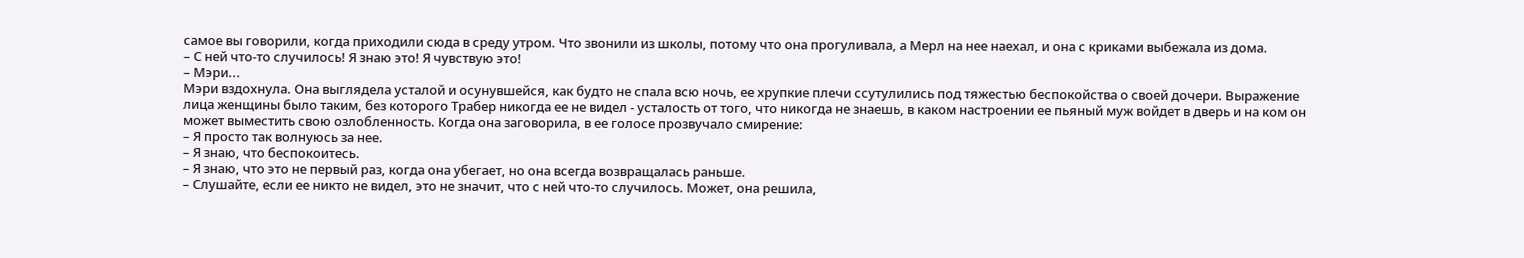самое вы говорили, когда приходили сюда в среду утром. Что звонили из школы, потому что она прогуливала, а Мерл на нее наехал, и она с криками выбежала из дома.
– С ней что-то случилось! Я знаю это! Я чувствую это!
– Мэри...
Мэри вздохнула. Она выглядела усталой и осунувшейся, как будто не спала всю ночь, ее хрупкие плечи ссутулились под тяжестью беспокойства о своей дочери. Выражение лица женщины было таким, без которого Трабер никогда ее не видел - усталость от того, что никогда не знаешь, в каком настроении ее пьяный муж войдет в дверь и на ком он может выместить свою озлобленность. Когда она заговорила, в ее голосе прозвучало смирение:
– Я просто так волнуюсь за нее.
– Я знаю, что беспокоитесь.
– Я знаю, что это не первый раз, когда она убегает, но она всегда возвращалась раньше.
– Слушайте, если ее никто не видел, это не значит, что с ней что-то случилось. Может, она решила,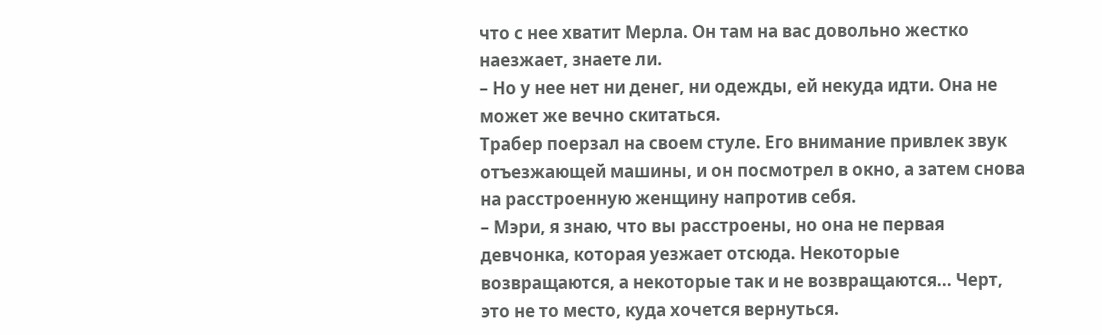что с нее хватит Мерла. Он там на вас довольно жестко наезжает, знаете ли.
– Но у нее нет ни денег, ни одежды, ей некуда идти. Она не может же вечно скитаться.
Трабер поерзал на своем стуле. Его внимание привлек звук отъезжающей машины, и он посмотрел в окно, а затем снова на расстроенную женщину напротив себя.
– Мэри, я знаю, что вы расстроены, но она не первая девчонка, которая уезжает отсюда. Некоторые возвращаются, а некоторые так и не возвращаются... Черт, это не то место, куда хочется вернуться.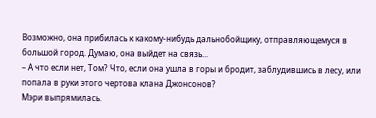Возможно, она прибилась к какому-нибудь дальнобойщику, отправляющемуся в большой город. Думаю, она выйдет на связь...
– А что если нет, Том? Что, если она ушла в горы и бродит, заблудившись в лесу, или попала в руки этого чертова клана Джонсонов?
Мэри выпрямилась.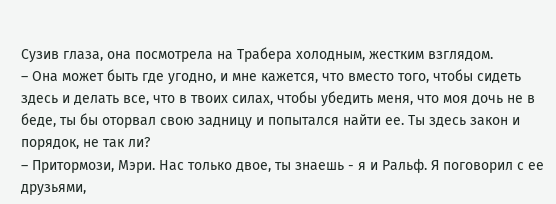Сузив глаза, она посмотрела на Трабера холодным, жестким взглядом.
– Она может быть где угодно, и мне кажется, что вместо того, чтобы сидеть здесь и делать все, что в твоих силах, чтобы убедить меня, что моя дочь не в беде, ты бы оторвал свою задницу и попытался найти ее. Ты здесь закон и порядок, не так ли?
– Притормози, Мэри. Нас только двое, ты знаешь - я и Ральф. Я поговорил с ее друзьями,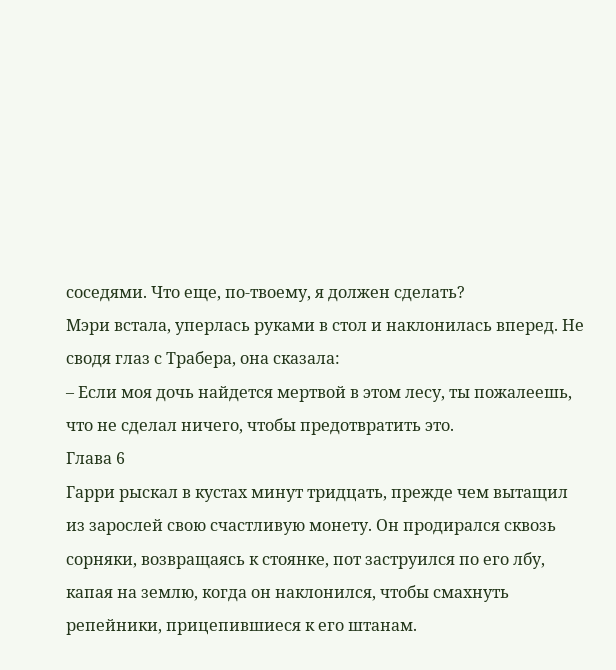соседями. Что еще, по-твоему, я должен сделать?
Мэри встала, уперлась руками в стол и наклонилась вперед. Не сводя глаз с Трабера, она сказала:
– Если моя дочь найдется мертвой в этом лесу, ты пожалеешь, что не сделал ничего, чтобы предотвратить это.
Глава 6
Гарри рыскал в кустах минут тридцать, прежде чем вытащил из зарослей свою счастливую монету. Он продирался сквозь сорняки, возвращаясь к стоянке, пот заструился по его лбу, капая на землю, когда он наклонился, чтобы смахнуть репейники, прицепившиеся к его штанам.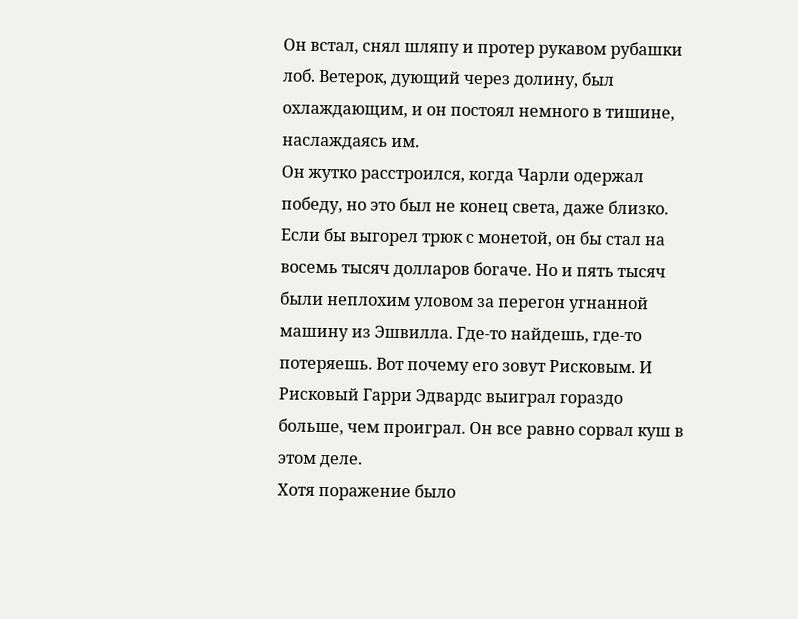Он встал, снял шляпу и протер рукавом рубашки лоб. Ветерок, дующий через долину, был охлаждающим, и он постоял немного в тишине, наслаждаясь им.
Он жутко расстроился, когда Чарли одержал победу, но это был не конец света, даже близко. Если бы выгорел трюк с монетой, он бы стал на восемь тысяч долларов богаче. Но и пять тысяч были неплохим уловом за перегон угнанной машину из Эшвилла. Где-то найдешь, где-то потеряешь. Вот почему его зовут Рисковым. И Рисковый Гарри Эдвардс выиграл гораздо больше, чем проиграл. Он все равно сорвал куш в этом деле.
Хотя поражение было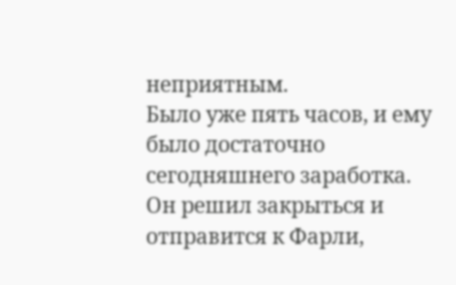неприятным.
Было уже пять часов, и ему было достаточно сегодняшнего заработка. Он решил закрыться и отправится к Фарли,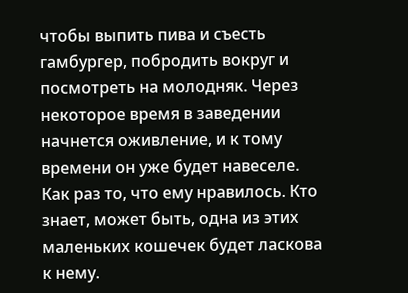чтобы выпить пива и съесть гамбургер, побродить вокруг и посмотреть на молодняк. Через некоторое время в заведении начнется оживление, и к тому времени он уже будет навеселе. Как раз то, что ему нравилось. Кто знает, может быть, одна из этих маленьких кошечек будет ласкова к нему.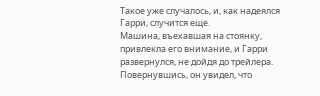Такое уже случалось, и, как надеялся Гарри, случится еще.
Машина, въехавшая на стоянку, привлекла его внимание, и Гарри развернулся, не дойдя до трейлера. Повернувшись, он увидел, что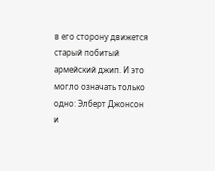в его сторону движется старый побитый армейский джип. И это могло означать только одно: Элберт Джонсон и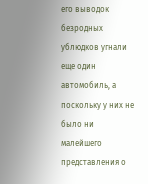его выводок безродных ублюдков угнали еще один автомобиль, а поскольку у них не было ни малейшего представления о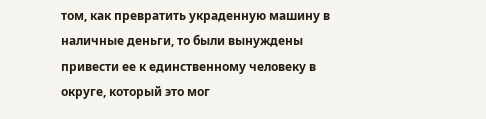том, как превратить украденную машину в наличные деньги, то были вынуждены привести ее к единственному человеку в округе, который это мог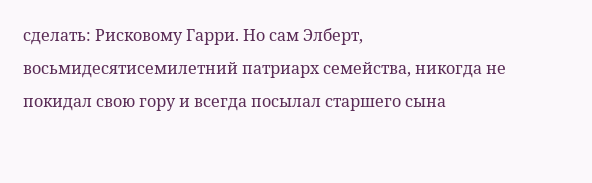сделать: Рисковому Гарри. Но сам Элберт, восьмидесятисемилетний патриарх семейства, никогда не покидал свою гору и всегда посылал старшего сына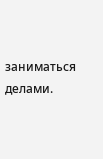заниматься делами.